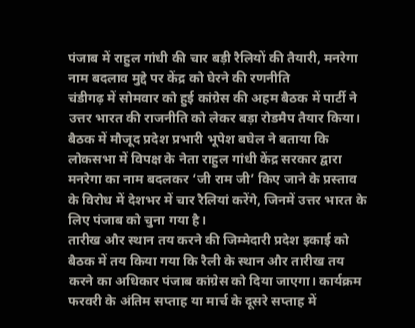पंजाब में राहुल गांधी की चार बड़ी रैलियों की तैयारी, मनरेगा नाम बदलाव मुद्दे पर केंद्र को घेरने की रणनीति
चंडीगढ़ में सोमवार को हुई कांग्रेस की अहम बैठक में पार्टी ने उत्तर भारत की राजनीति को लेकर बड़ा रोडमैप तैयार किया। बैठक में मौजूद प्रदेश प्रभारी भूपेश बघेल ने बताया कि लोकसभा में विपक्ष के नेता राहुल गांधी केंद्र सरकार द्वारा मनरेगा का नाम बदलकर ‘जी राम जी’ किए जाने के प्रस्ताव के विरोध में देशभर में चार रैलियां करेंगे, जिनमें उत्तर भारत के लिए पंजाब को चुना गया है।
तारीख और स्थान तय करने की जिम्मेदारी प्रदेश इकाई को
बैठक में तय किया गया कि रैली के स्थान और तारीख तय करने का अधिकार पंजाब कांग्रेस को दिया जाएगा। कार्यक्रम फरवरी के अंतिम सप्ताह या मार्च के दूसरे सप्ताह में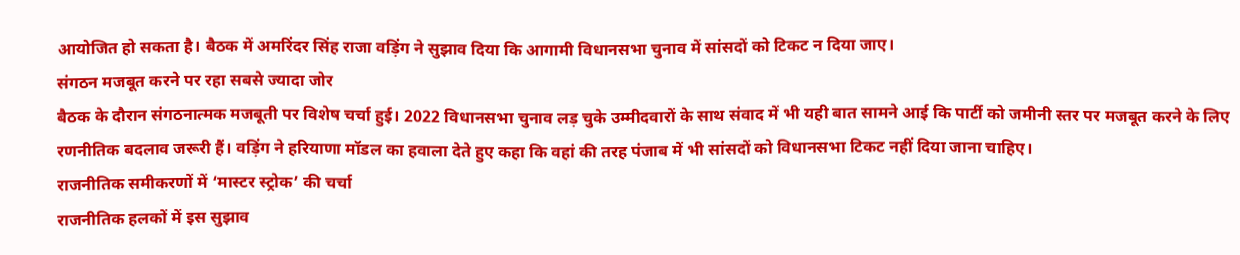आयोजित हो सकता है। बैठक में अमरिंदर सिंह राजा वड़िंग ने सुझाव दिया कि आगामी विधानसभा चुनाव में सांसदों को टिकट न दिया जाए।
संगठन मजबूत करने पर रहा सबसे ज्यादा जोर
बैठक के दौरान संगठनात्मक मजबूती पर विशेष चर्चा हुई। 2022 विधानसभा चुनाव लड़ चुके उम्मीदवारों के साथ संवाद में भी यही बात सामने आई कि पार्टी को जमीनी स्तर पर मजबूत करने के लिए रणनीतिक बदलाव जरूरी हैं। वड़िंग ने हरियाणा मॉडल का हवाला देते हुए कहा कि वहां की तरह पंजाब में भी सांसदों को विधानसभा टिकट नहीं दिया जाना चाहिए।
राजनीतिक समीकरणों में ‘मास्टर स्ट्रोक’ की चर्चा
राजनीतिक हलकों में इस सुझाव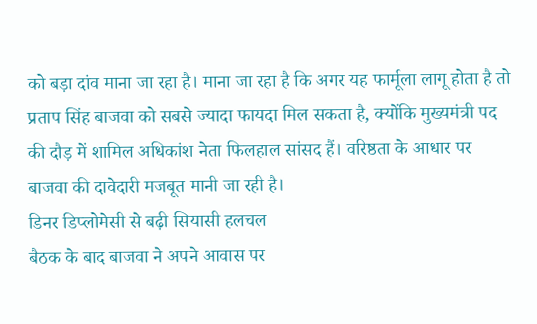को बड़ा दांव माना जा रहा है। माना जा रहा है कि अगर यह फार्मूला लागू होता है तो प्रताप सिंह बाजवा को सबसे ज्यादा फायदा मिल सकता है, क्योंकि मुख्यमंत्री पद की दौड़ में शामिल अधिकांश नेता फिलहाल सांसद हैं। वरिष्ठता के आधार पर बाजवा की दावेदारी मजबूत मानी जा रही है।
डिनर डिप्लोमेसी से बढ़ी सियासी हलचल
बैठक के बाद बाजवा ने अपने आवास पर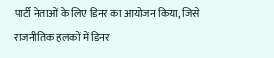पार्टी नेताओं के लिए डिनर का आयोजन किया, जिसे राजनीतिक हलकों में डिनर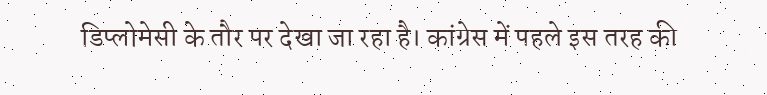डिप्लोमेसी के तौर पर देखा जा रहा है। कांग्रेस में पहले इस तरह की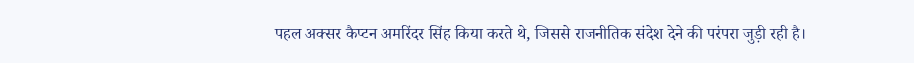पहल अक्सर कैप्टन अमरिंदर सिंह किया करते थे, जिससे राजनीतिक संदेश देने की परंपरा जुड़ी रही है।